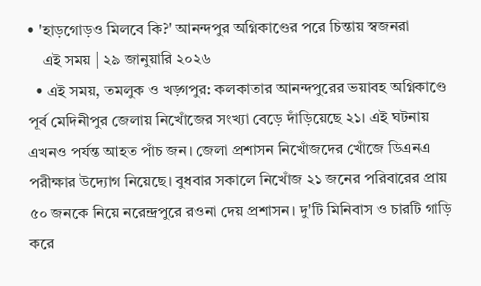• 'হাড়গোড়ও মিলবে কি?' আনন্দপুর অগ্নিকাণ্ডের পরে চিন্তায় স্বজনরা
    এই সময় | ২৯ জানুয়ারি ২০২৬
  • এই সময়, তমলুক ও খড়্গপুর: কলকাতার আনন্দপুরের ভয়াবহ অগ্নিকাণ্ডে পূর্ব মেদিনীপুর জেলায় নিখোঁজের সংখ্যা বেড়ে দাঁড়িয়েছে ২১। এই ঘটনায় এখনও পর্যন্ত আহত পাঁচ জন। জেলা প্রশাসন নিখোঁজদের খোঁজে ডিএনএ পরীক্ষার উদ্যোগ নিয়েছে। বুধবার সকালে নিখোঁজ ২১ জনের পরিবারের প্রায় ৫০ জনকে নিয়ে নরেন্দ্রপুরে রওনা দেয় প্রশাসন। দু'টি মিনিবাস ও চারটি গাড়ি করে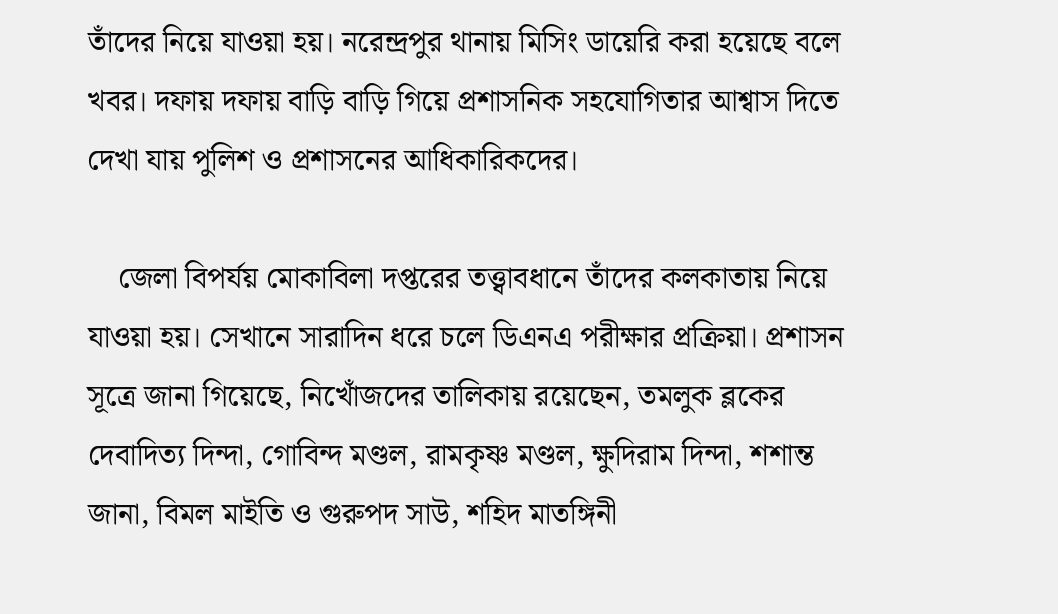তাঁদের নিয়ে যাওয়া হয়। নরেন্দ্রপুর থানায় মিসিং ডায়েরি করা হয়েছে বলে খবর। দফায় দফায় বাড়ি বাড়ি গিয়ে প্রশাসনিক সহযোগিতার আশ্বাস দিতে দেখা যায় পুলিশ ও প্রশাসনের আধিকারিকদের।

    জেলা বিপর্যয় মোকাবিলা দপ্তরের তত্ত্বাবধানে তাঁদের কলকাতায় নিয়ে যাওয়া হয়। সেখানে সারাদিন ধরে চলে ডিএনএ পরীক্ষার প্রক্রিয়া। প্রশাসন সূত্রে জানা গিয়েছে, নিখোঁজদের তালিকায় রয়েছেন, তমলুক ব্লকের দেবাদিত্য দিন্দা, গোবিন্দ মণ্ডল, রামকৃষ্ণ মণ্ডল, ক্ষুদিরাম দিন্দা, শশান্ত জানা, বিমল মাইতি ও গুরুপদ সাউ, শহিদ মাতঙ্গিনী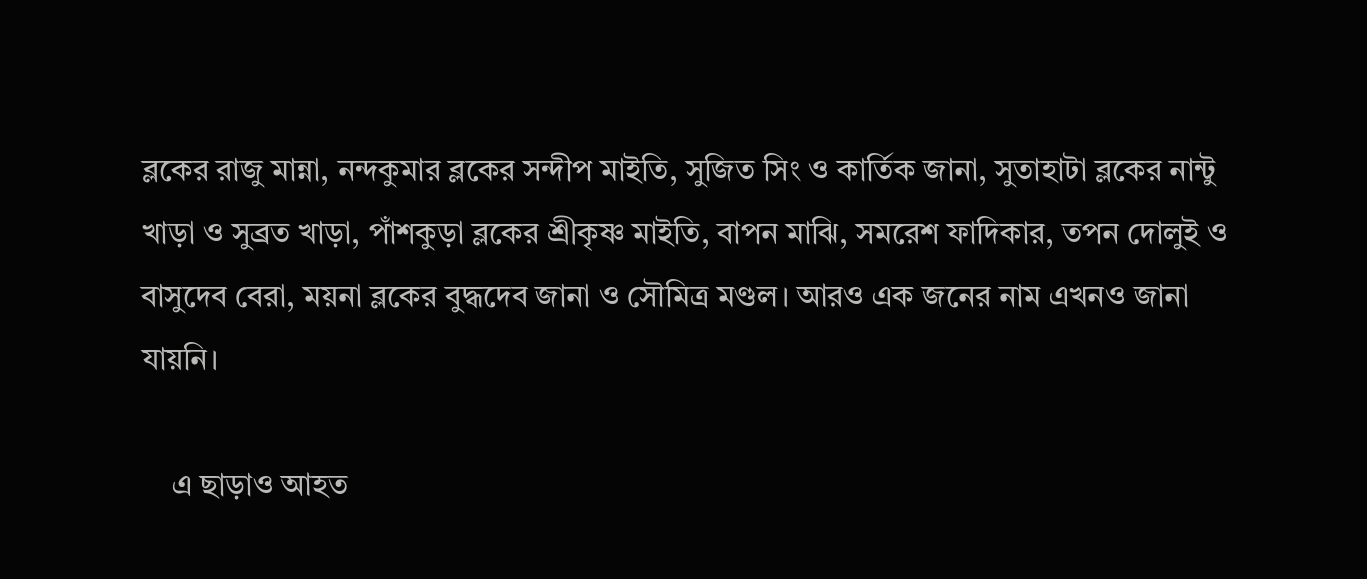ব্লকের রাজু মান্না, নন্দকুমার ব্লকের সন্দীপ মাইতি, সুজিত সিং ও কার্তিক জানা, সুতাহাটা ব্লকের নান্টু খাড়া ও সুব্রত খাড়া, পাঁশকুড়া ব্লকের শ্রীকৃষ্ণ মাইতি, বাপন মাঝি, সমরেশ ফাদিকার, তপন দোলুই ও বাসুদেব বেরা, ময়না ব্লকের বুদ্ধদেব জানা ও সৌমিত্র মণ্ডল। আরও এক জনের নাম এখনও জানা যায়নি।

    এ ছাড়াও আহত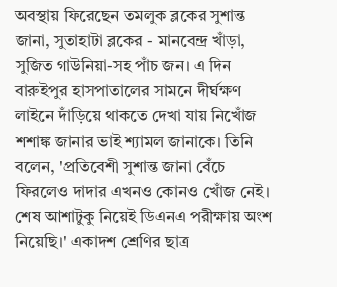অবস্থায় ফিরেছেন তমলুক ব্লকের সুশান্ত জানা, সুতাহাটা ব্লকের - মানবেন্দ্র খাঁড়া, সুজিত গাউনিয়া-সহ পাঁচ জন। এ দিন বারুইপুর হাসপাতালের সামনে দীর্ঘক্ষণ লাইনে দাঁড়িয়ে থাকতে দেখা যায় নিখোঁজ শশাঙ্ক জানার ভাই শ্যামল জানাকে। তিনি বলেন, 'প্রতিবেশী সুশান্ত জানা বেঁচে ফিরলেও দাদার এখনও কোনও খোঁজ নেই। শেষ আশাটুকু নিয়েই ডিএনএ পরীক্ষায় অংশ নিয়েছি।' একাদশ শ্রেণির ছাত্র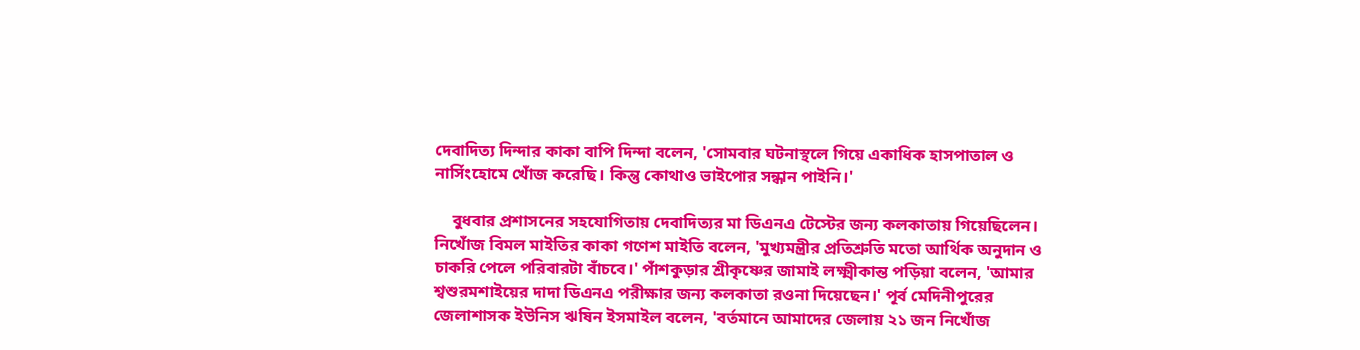দেবাদিত্য দিন্দার কাকা বাপি দিন্দা বলেন, 'সোমবার ঘটনাস্থলে গিয়ে একাধিক হাসপাতাল ও নার্সিংহোমে খোঁজ করেছি। কিন্তু কোথাও ভাইপোর সন্ধান পাইনি।'

    বুধবার প্রশাসনের সহযোগিতায় দেবাদিত্যর মা ডিএনএ টেস্টের জন্য কলকাতায় গিয়েছিলেন। নিখোঁজ বিমল মাইতির কাকা গণেশ মাইতি বলেন, 'মুখ্যমন্ত্রীর প্রতিশ্রুতি মতো আর্থিক অনুদান ও চাকরি পেলে পরিবারটা বাঁচবে।' পাঁশকুড়ার শ্রীকৃষ্ণের জামাই লক্ষ্মীকান্ত পড়িয়া বলেন, 'আমার শ্বশুরমশাইয়ের দাদা ডিএনএ পরীক্ষার জন্য কলকাতা রওনা দিয়েছেন।' পূর্ব মেদিনীপুরের জেলাশাসক ইউনিস ঋষিন ইসমাইল বলেন, 'বর্তমানে আমাদের জেলায় ২১ জন নিখোঁজ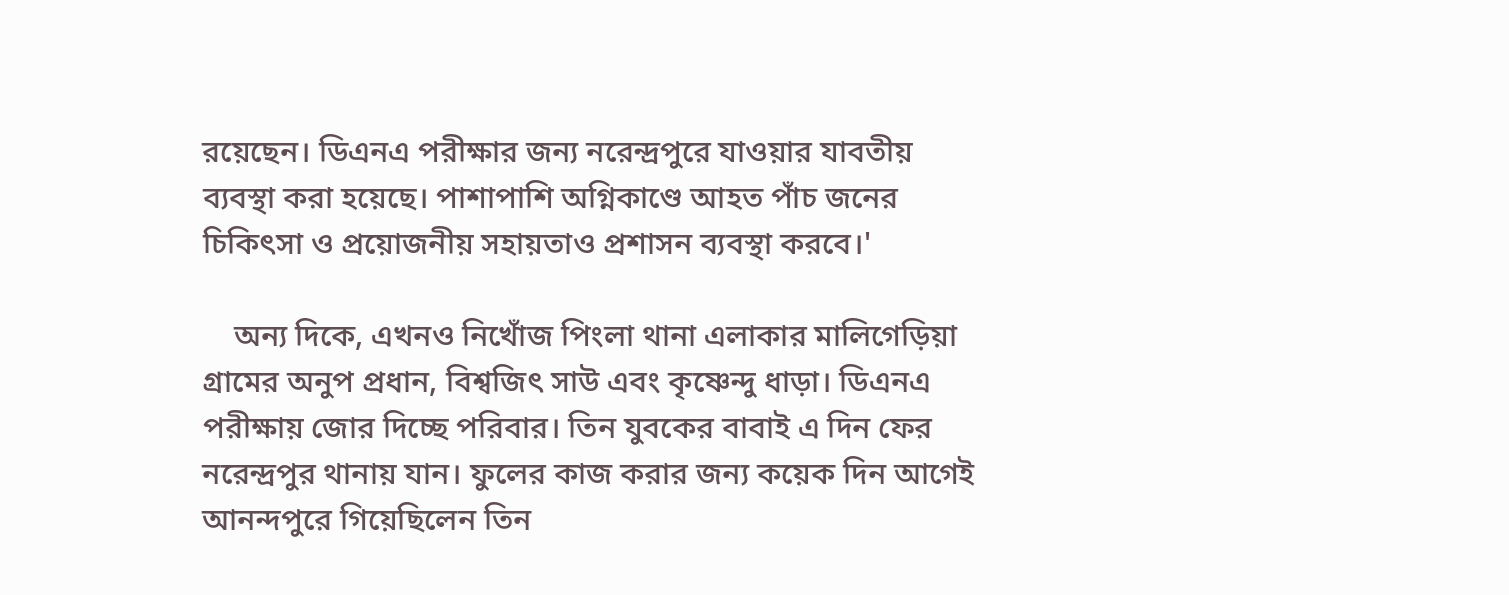রয়েছেন। ডিএনএ পরীক্ষার জন্য নরেন্দ্রপুরে যাওয়ার যাবতীয় ব্যবস্থা করা হয়েছে। পাশাপাশি অগ্নিকাণ্ডে আহত পাঁচ জনের চিকিৎসা ও প্রয়োজনীয় সহায়তাও প্রশাসন ব্যবস্থা করবে।'

    অন্য দিকে, এখনও নিখোঁজ পিংলা থানা এলাকার মালিগেড়িয়া গ্রামের অনুপ প্রধান, বিশ্বজিৎ সাউ এবং কৃষ্ণেন্দু ধাড়া। ডিএনএ পরীক্ষায় জোর দিচ্ছে পরিবার। তিন যুবকের বাবাই এ দিন ফের নরেন্দ্রপুর থানায় যান। ফুলের কাজ করার জন্য কয়েক দিন আগেই আনন্দপুরে গিয়েছিলেন তিন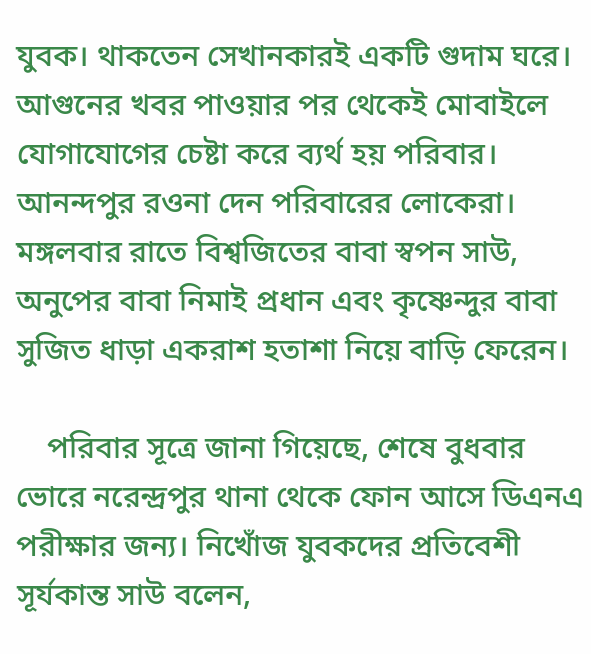যুবক। থাকতেন সেখানকারই একটি গুদাম ঘরে। আগুনের খবর পাওয়ার পর থেকেই মোবাইলে যোগাযোগের চেষ্টা করে ব্যর্থ হয় পরিবার। আনন্দপুর রওনা দেন পরিবারের লোকেরা। মঙ্গলবার রাতে বিশ্বজিতের বাবা স্বপন সাউ, অনুপের বাবা নিমাই প্রধান এবং কৃষ্ণেন্দুর বাবা সুজিত ধাড়া একরাশ হতাশা নিয়ে বাড়ি ফেরেন।

    পরিবার সূত্রে জানা গিয়েছে, শেষে বুধবার ভোরে নরেন্দ্রপুর থানা থেকে ফোন আসে ডিএনএ পরীক্ষার জন্য। নিখোঁজ যুবকদের প্রতিবেশী সূর্যকান্ত সাউ বলেন,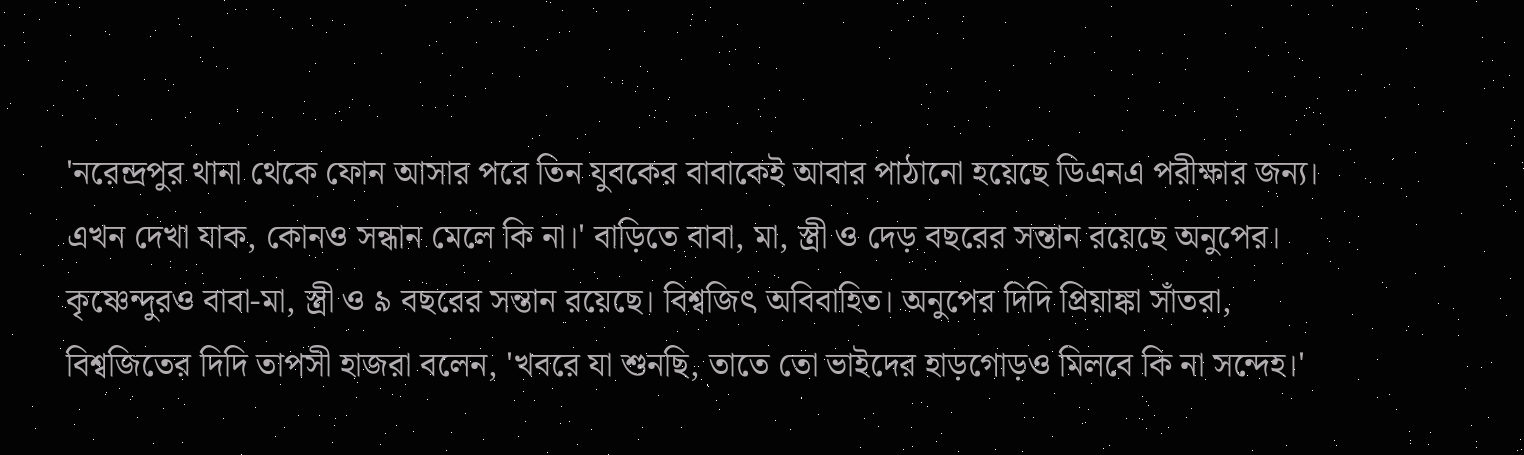'নরেন্দ্রপুর থানা থেকে ফোন আসার পরে তিন যুবকের বাবাকেই আবার পাঠানো হয়েছে ডিএনএ পরীক্ষার জন্য। এখন দেখা যাক, কোনও সন্ধান মেলে কি না।' বাড়িতে বাবা, মা, স্ত্রী ও দেড় বছরের সন্তান রয়েছে অনুপের। কৃষ্ণেন্দুরও বাবা-মা, স্ত্রী ও ৯ বছরের সন্তান রয়েছে। বিশ্বজিৎ অবিবাহিত। অনুপের দিদি প্রিয়াঙ্কা সাঁতরা, বিশ্বজিতের দিদি তাপসী হাজরা বলেন, 'খবরে যা শুনছি, তাতে তো ভাইদের হাড়গোড়ও মিলবে কি না সন্দেহ।'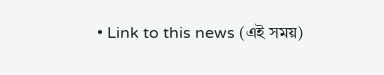• Link to this news (এই সময়)